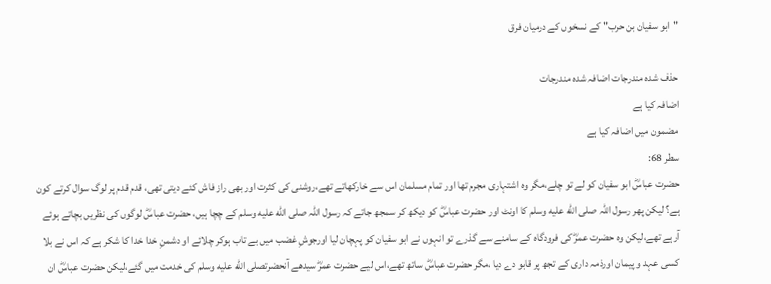"ابو سفیان بن حرب" کے نسخوں کے درمیان فرق

حذف شدہ مندرجات اضافہ شدہ مندرجات
اضافہ کیا ہے
مضمون میں اضافہ کیا ہے
سطر 68:
حضرت عباسؓ ابو سفیان کو لے تو چلے،مگر وہ اشتہاری مجرم تھا اور تمام مسلمان اس سے خارکھاتے تھے،روشنی کی کثرت اور بھی راز فاش کئے دیتی تھی، قدم قدم پر لوگ سوال کرتے کون ہے؟ لیکن پھر رسول اللہ صلى الله عليه وسلم کا اونٹ اور حضرت عباسؓ کو دیکھ کر سمجھ جاتے کہ رسول اللہ صلى الله عليه وسلم کے چچا ہیں، حضرت عباسؓ لوگوں کی نظریں بچاتے ہوئے آرہے تھے،لیکن وہ حضرت عمرؓ کی فرودگاہ کے سامنے سے گذرے تو انہوں نے ابو سفیان کو پہچان لیا اورجوشِ غضب میں بے تاب ہوکر چلائے او دشمنِ خدا خدا کا شکر ہے کہ اس نے بلا کسی عہد و پیمان اورذمہ داری کے تجھ پر قابو دے دیا ،مگر حضرت عباسؓ ساتھ تھے،اس لیے حضرت عمرؓ سیدھے آنحضرتصلى الله عليه وسلم کی خدمت میں گئے،لیکن حضرت عباسؓ ان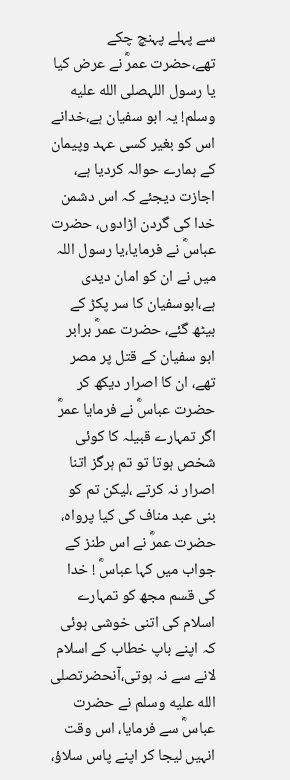سے پہلے پہنچ چکے تھے،حضرت عمرؓ نے عرض کیا یا رسول اللہصلى الله عليه وسلم! یہ ابو سفیان ہے،خدانے اس کو بغیر کسی عہد وپیمان کے ہمارے حوالہ کردیا ہے، اجازت دیجئے کہ اس دشمن خدا کی گردن اڑادوں، حضرت عباسؓ نے فرمایا،یا رسول اللہ میں نے ان کو امان دیدی ہے،ابوسفیان کا سر پکڑ کے بیٹھ گئے، حضرت عمرؓ برابر ابو سفیان کے قتل پر مصر تھے، ان کا اصرار دیکھ کر حضرت عباسؓ نے فرمایا عمرؓ اگر تمہارے قبیلہ کا کوئی شخص ہوتا تو تم ہرگز اتنا اصرار نہ کرتے ،لیکن تم کو بنی عبد مناف کی کیا پرواہ، حضرت عمرؓ نے اس طنز کے جواب میں کہا عباسؓ ! خدا کی قسم مجھ کو تمہارے اسلام کی اتنی خوشی ہوئی کہ اپنے باپ خطاب کے اسلام لانے سے نہ ہوتی،آنحضرتصلى الله عليه وسلم نے حضرت عباسؓ سے فرمایا، اس وقت انہیں لیجا کر اپنے پاس سلاؤ،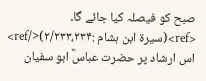صبح کو فیصلہ کیا جائے گا۔
<ref>(سیرۃ ابن ہشام :۲/۲۳۳،۲۳۴)</ref>
اس ارشاد پر حضرت عباسؓ ابو سفیان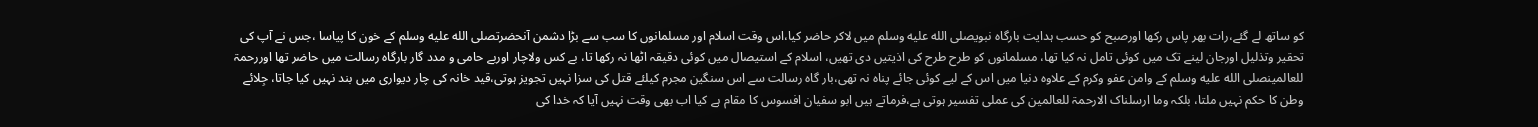کو ساتھ لے گئے،رات بھر پاس رکھا اورصبح کو حسب ہدایت بارگاہ نبویصلى الله عليه وسلم میں لاکر حاضر کیا،اس وقت اسلام اور مسلمانوں کا سب سے بڑا دشمن آنحضرتصلى الله عليه وسلم کے خون کا پیاسا ،جس نے آپ کی تحقیر وتذلیل اورجان لینے تک میں کوئی تامل نہ کیا تھا، مسلمانوں کو طرح طرح کی اذیتیں دی تھیں، اسلام کے استیصال میں کوئی دقیقہ اٹھا نہ رکھا تا، بے کس ولاچار اوربے حامی و مدد گار بارگاہ رسالت میں حاضر تھا اوررحمۃ للعالمینصلى الله عليه وسلم کے وامن عفو وکرم کے علاوہ دنیا میں اس کے لیے کوئی جائے پناہ نہ تھی،بار گاہ رسالت سے اس سنگین مجرم کیلئے قتل کی سزا نہیں تجویز ہوتی،قید خانہ کی چار دیواری میں بند نہیں کیا جاتا، جِلائے وطن کا حکم نہیں ملتا، بلکہ وما ارسلناک الارحمۃ للعالمین کی عملی تفسیر ہوتی ہے،فرماتے ہیں ابو سفیان افسوس کا مقام ہے کیا اب بھی وقت نہیں آیا کہ خدا کی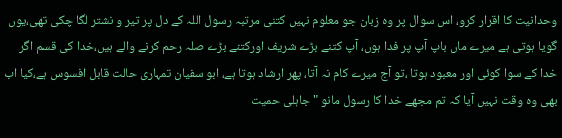وحدانیت کا اقرار کرو، اس سوال پر وہ زبان جو معلوم نہیں کتنی مرتبہ رسول اللہ کے دل پر تیر و نشتر لگا چکی تھی،یوں گویا ہوتی ہے میرے ماں باپ آپ پر فدا ہوں، آپ کتنے بڑے شریف اورکتنے بڑے صلہ رحم کرنے والے ہیں،خدا کی قسم اگر خدا کے سوا کوئی اور معبود ہوتا ،تو آج میرے کام نہ آتا، پھر ارشاد ہوتا ہے، ابو سفیان تمہاری حالت قابل افسوس ہے،کیا اب بھی وہ وقت نہیں آیا کہ تم مجھے خدا کا رسول مانو "جاہلی حمیت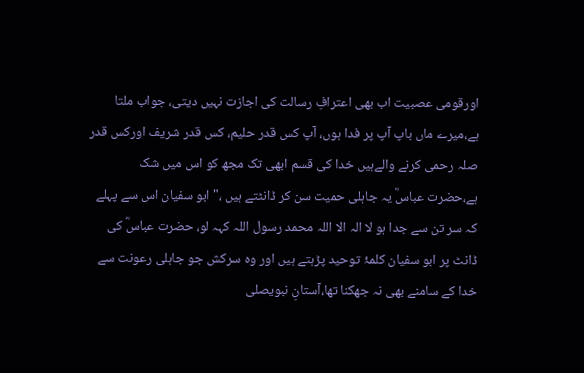اورقومی عصبیت اب بھی اعترافِ رسالت کی اجازت نہیں دیتی، جواب ملتا ہے،میرے ماں باپ آپ پر فدا ہوں، آپ کس قدر حلیم، کس قدر شریف اورکس قدر صلہ رحمی کرنے والےہیں خدا کی قسم ابھی تک مجھ کو اس میں شک ہے،حضرت عباسؓ یہ جاہلی حمیت سن کر ڈانٹتے ہیں ،"ابو سفیان اس سے پہلے کہ سر تن سے جدا ہو لا الہ الا اللہ محمد رسول اللہ کہہ لو، حضرت عباسؓ کی ڈانٹ پر ابو سفیان کلمۂ توحید پڑہتے ہیں اور وہ سرکش جو جاہلی رعونت سے خدا کے سامنے بھی نہ جھکنا تھا،آستانِ نبویصلى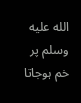الله عليه وسلم پر خم ہوجاتا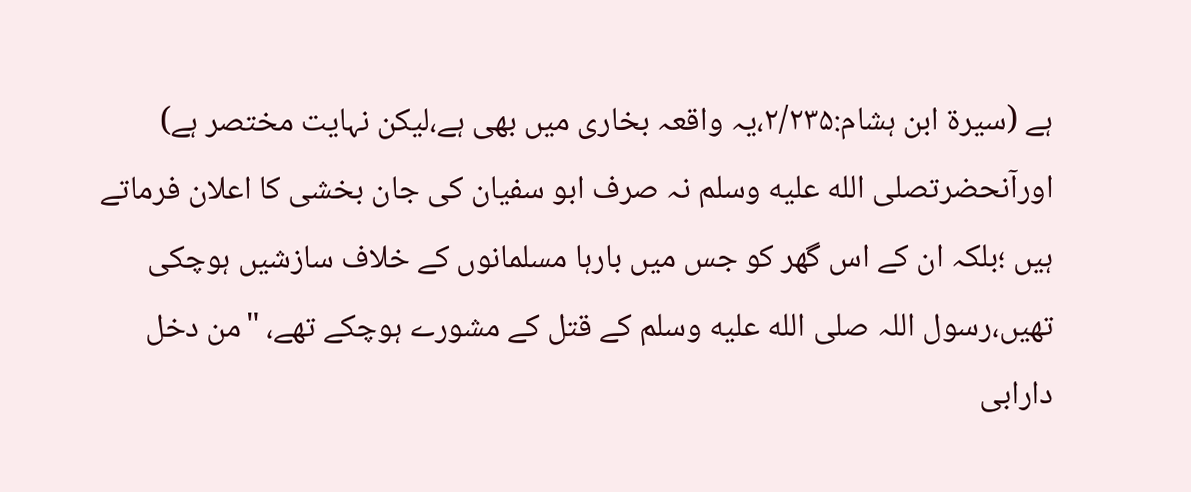ہے (سیرۃ ابن ہشام:۲/۲۳۵،یہ واقعہ بخاری میں بھی ہے،لیکن نہایت مختصر ہے) اورآنحضرتصلى الله عليه وسلم نہ صرف ابو سفیان کی جان بخشی کا اعلان فرماتے ہیں ؛بلکہ ان کے اس گھر کو جس میں بارہا مسلمانوں کے خلاف سازشیں ہوچکی تھیں،رسول اللہ صلى الله عليه وسلم کے قتل کے مشورے ہوچکے تھے، "من دخل دارابی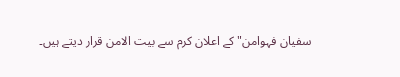سفیان فہوامن" کے اعلان کرم سے بیت الامن قرار دیتے ہیں۔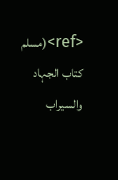<ref>(مسلم کتاب الجہاد والسیراب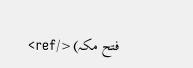فتح مکہ)</ref>